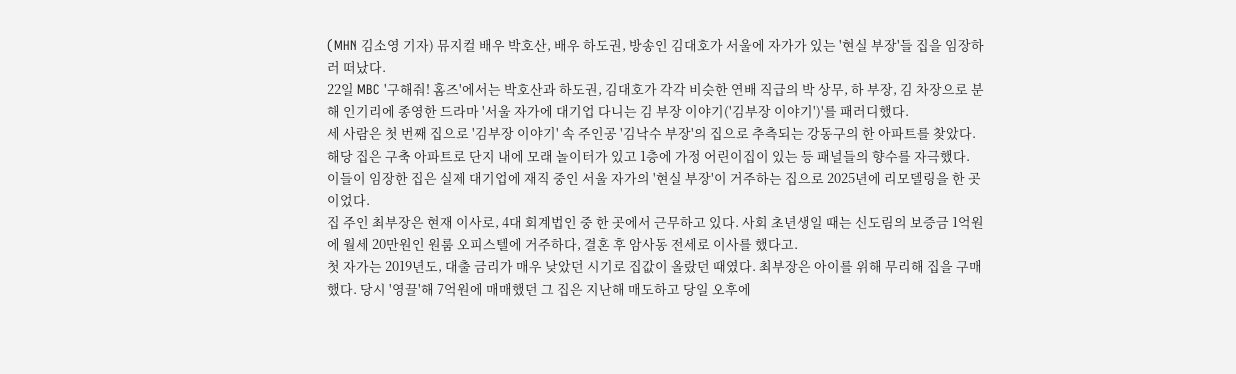(MHN 김소영 기자) 뮤지컬 배우 박호산, 배우 하도권, 방송인 김대호가 서울에 자가가 있는 '현실 부장'들 집을 임장하러 떠났다.
22일 MBC '구해줘! 홈즈'에서는 박호산과 하도권, 김대호가 각각 비슷한 연배 직급의 박 상무, 하 부장, 김 차장으로 분해 인기리에 종영한 드라마 '서울 자가에 대기업 다니는 김 부장 이야기('김부장 이야기')'를 패러디했다.
세 사람은 첫 번째 집으로 '김부장 이야기' 속 주인공 '김낙수 부장'의 집으로 추측되는 강동구의 한 아파트를 찾았다.
해당 집은 구축 아파트로 단지 내에 모래 놀이터가 있고 1층에 가정 어린이집이 있는 등 패널들의 향수를 자극했다.
이들이 임장한 집은 실제 대기업에 재직 중인 서울 자가의 '현실 부장'이 거주하는 집으로 2025년에 리모델링을 한 곳이었다.
집 주인 최부장은 현재 이사로, 4대 회계법인 중 한 곳에서 근무하고 있다. 사회 초년생일 때는 신도림의 보증금 1억원에 월세 20만원인 원룸 오피스텔에 거주하다, 결혼 후 암사동 전세로 이사를 했다고.
첫 자가는 2019년도, 대출 금리가 매우 낮았던 시기로 집값이 올랐던 때였다. 최부장은 아이를 위해 무리해 집을 구매했다. 당시 '영끌'해 7억원에 매매했던 그 집은 지난해 매도하고 당일 오후에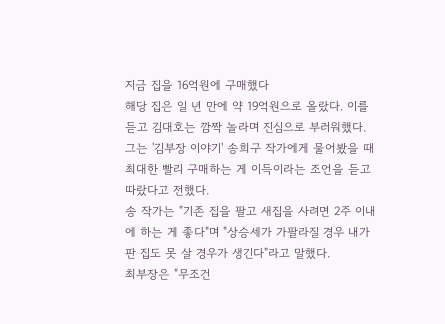지금 집을 16억원에 구매했다
해당 집은 일 년 만에 약 19억원으로 올랐다. 이를 듣고 김대호는 깜짝 놀라며 진심으로 부러워했다.
그는 '김부장 이야기' 송희구 작가에게 물어봤을 때 최대한 빨리 구매하는 게 이득이라는 조언을 듣고 따랐다고 전했다.
송 작가는 "기존 집을 팔고 새집을 사려면 2주 이내에 하는 게 좋다"며 "상승세가 가팔라질 경우 내가 판 집도 못 살 경우가 생긴다"라고 말했다.
최부장은 "무조건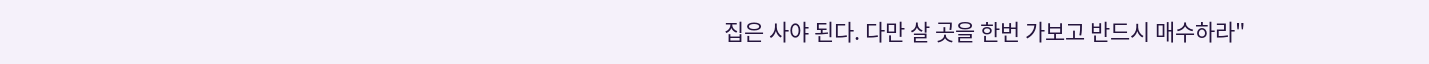집은 사야 된다. 다만 살 곳을 한번 가보고 반드시 매수하라"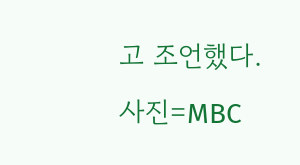고 조언했다.
사진=MBC